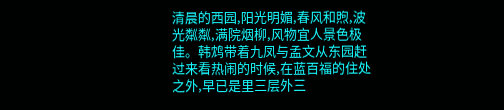清晨的西园,阳光明媚,春风和煦,波光粼粼,满院烟柳,风物宜人景色极佳。韩鸩带着九凤与孟文从东园赶过来看热闹的时候,在蓝百福的住处之外,早已是里三层外三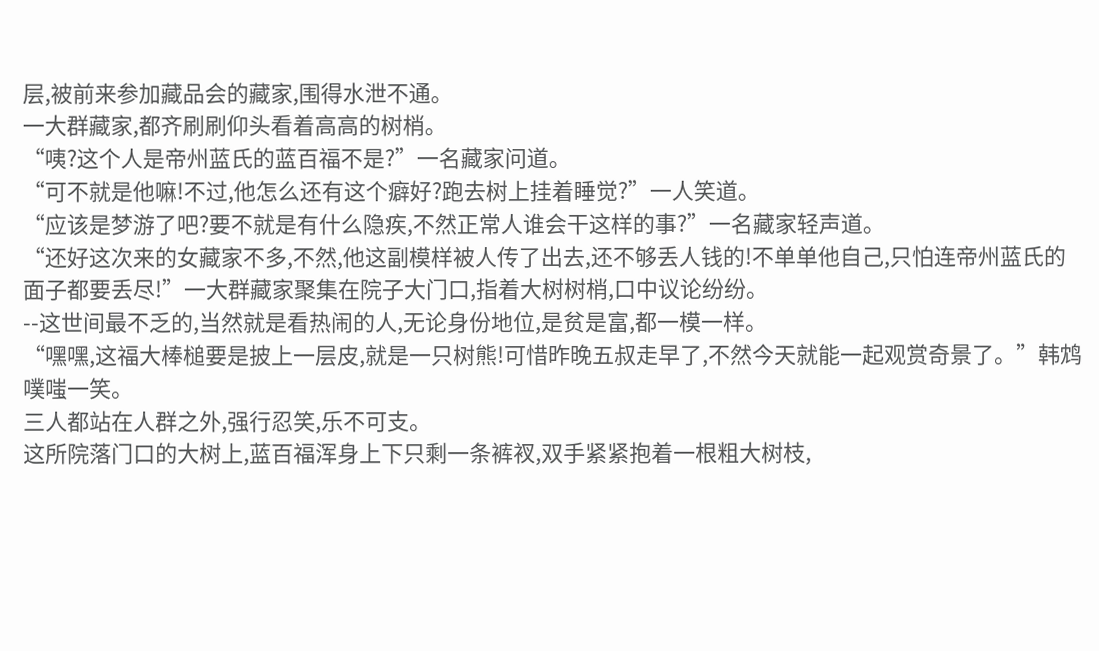层,被前来参加藏品会的藏家,围得水泄不通。
一大群藏家,都齐刷刷仰头看着高高的树梢。
“咦?这个人是帝州蓝氏的蓝百福不是?”一名藏家问道。
“可不就是他嘛!不过,他怎么还有这个癖好?跑去树上挂着睡觉?”一人笑道。
“应该是梦游了吧?要不就是有什么隐疾,不然正常人谁会干这样的事?”一名藏家轻声道。
“还好这次来的女藏家不多,不然,他这副模样被人传了出去,还不够丢人钱的!不单单他自己,只怕连帝州蓝氏的面子都要丢尽!”一大群藏家聚集在院子大门口,指着大树树梢,口中议论纷纷。
--这世间最不乏的,当然就是看热闹的人,无论身份地位,是贫是富,都一模一样。
“嘿嘿,这福大棒槌要是披上一层皮,就是一只树熊!可惜昨晚五叔走早了,不然今天就能一起观赏奇景了。”韩鸩噗嗤一笑。
三人都站在人群之外,强行忍笑,乐不可支。
这所院落门口的大树上,蓝百福浑身上下只剩一条裤衩,双手紧紧抱着一根粗大树枝,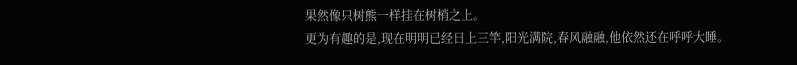果然像只树熊一样挂在树梢之上。
更为有趣的是,现在明明已经日上三竿,阳光满院,春风融融,他依然还在呼呼大睡。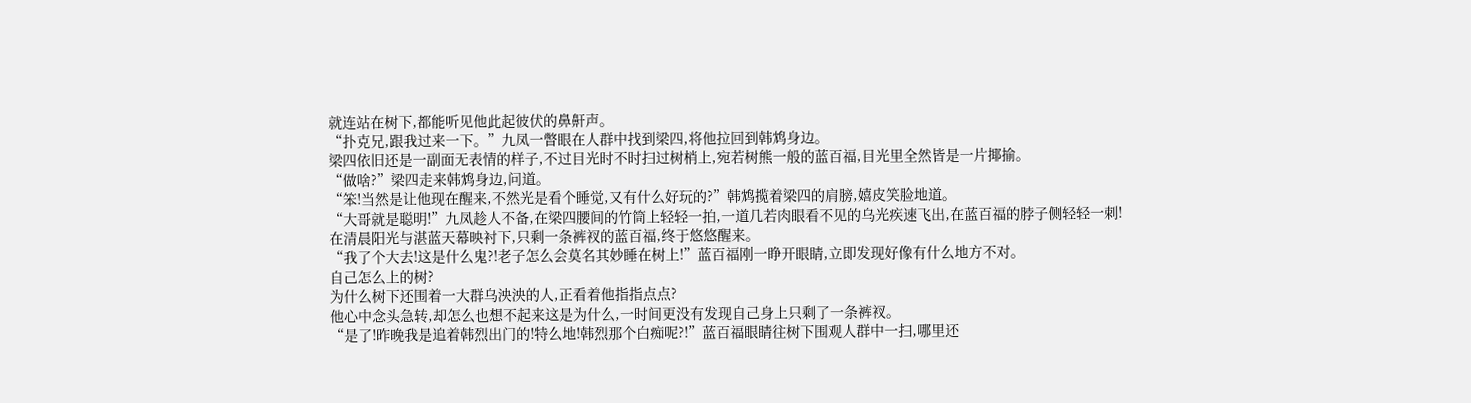就连站在树下,都能听见他此起彼伏的鼻鼾声。
“扑克兄,跟我过来一下。”九凤一瞥眼在人群中找到梁四,将他拉回到韩鸩身边。
梁四依旧还是一副面无表情的样子,不过目光时不时扫过树梢上,宛若树熊一般的蓝百福,目光里全然皆是一片揶揄。
“做啥?”梁四走来韩鸩身边,问道。
“笨!当然是让他现在醒来,不然光是看个睡觉,又有什么好玩的?”韩鸩揽着梁四的肩膀,嬉皮笑脸地道。
“大哥就是聪明!”九凤趁人不备,在梁四腰间的竹筒上轻轻一拍,一道几若肉眼看不见的乌光疾速飞出,在蓝百福的脖子侧轻轻一刺!
在清晨阳光与湛蓝天幕映衬下,只剩一条裤衩的蓝百福,终于悠悠醒来。
“我了个大去!这是什么鬼?!老子怎么会莫名其妙睡在树上!”蓝百福刚一睁开眼睛,立即发现好像有什么地方不对。
自己怎么上的树?
为什么树下还围着一大群乌泱泱的人,正看着他指指点点?
他心中念头急转,却怎么也想不起来这是为什么,一时间更没有发现自己身上只剩了一条裤衩。
“是了!昨晚我是追着韩烈出门的!特么地!韩烈那个白痴呢?!”蓝百福眼睛往树下围观人群中一扫,哪里还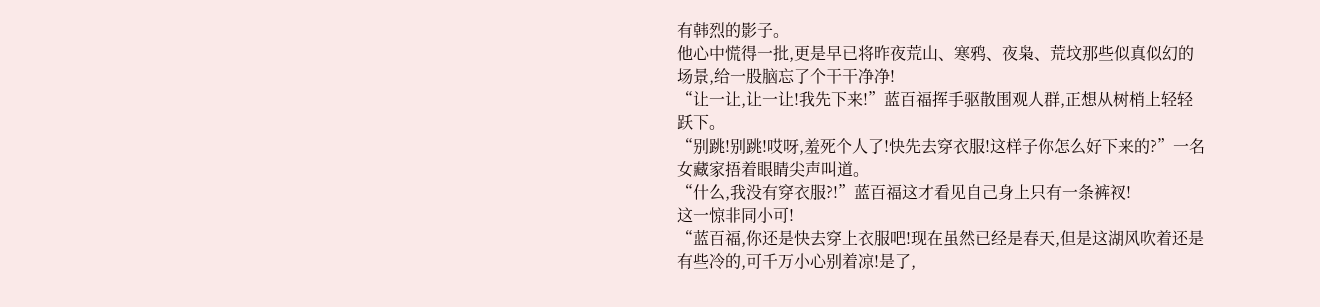有韩烈的影子。
他心中慌得一批,更是早已将昨夜荒山、寒鸦、夜枭、荒坟那些似真似幻的场景,给一股脑忘了个干干净净!
“让一让,让一让!我先下来!”蓝百福挥手驱散围观人群,正想从树梢上轻轻跃下。
“别跳!别跳!哎呀,羞死个人了!快先去穿衣服!这样子你怎么好下来的?”一名女藏家捂着眼睛尖声叫道。
“什么,我没有穿衣服?!”蓝百福这才看见自己身上只有一条裤衩!
这一惊非同小可!
“蓝百福,你还是快去穿上衣服吧!现在虽然已经是春天,但是这湖风吹着还是有些冷的,可千万小心别着凉!是了,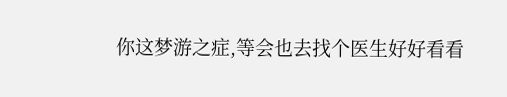你这梦游之症,等会也去找个医生好好看看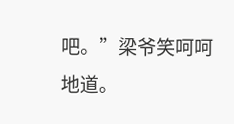吧。”梁爷笑呵呵地道。